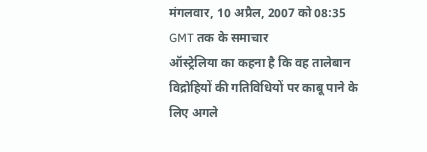मंगलवार, 10 अप्रैल, 2007 को 08:35 GMT तक के समाचार
ऑस्ट्रेलिया का कहना है कि वह तालेबान विद्रोहियों की गतिविधियों पर काबू पाने के लिए अगले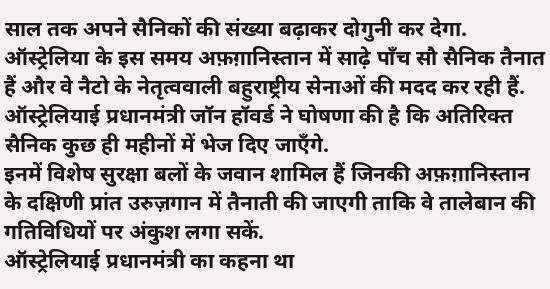साल तक अपने सैनिकों की संख्या बढ़ाकर दोगुनी कर देगा.
ऑस्ट्रेलिया के इस समय अफ़ग़ानिस्तान में साढ़े पाँच सौ सैनिक तैनात हैं और वे नैटो के नेतृत्ववाली बहुराष्ट्रीय सेनाओं की मदद कर रही हैं.
ऑस्ट्रेलियाई प्रधानमंत्री जॉन हॉवर्ड ने घोषणा की है कि अतिरिक्त सैनिक कुछ ही महीनों में भेज दिए जाएँगे.
इनमें विशेष सुरक्षा बलों के जवान शामिल हैं जिनकी अफ़ग़ानिस्तान के दक्षिणी प्रांत उरुज़गान में तैनाती की जाएगी ताकि वे तालेबान की गतिविधियों पर अंकुश लगा सकें.
ऑस्ट्रेलियाई प्रधानमंत्री का कहना था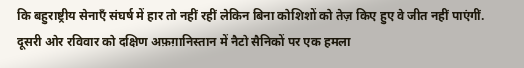कि बहुराष्ट्रीय सेनाएँ संघर्ष में हार तो नहीं रहीं लेकिन बिना कोशिशों को तेज़ किए हुए वे जीत नहीं पाएंगीं.
दूसरी ओर रविवार को दक्षिण अफ़ग़ानिस्तान में नैटो सैनिकों पर एक हमला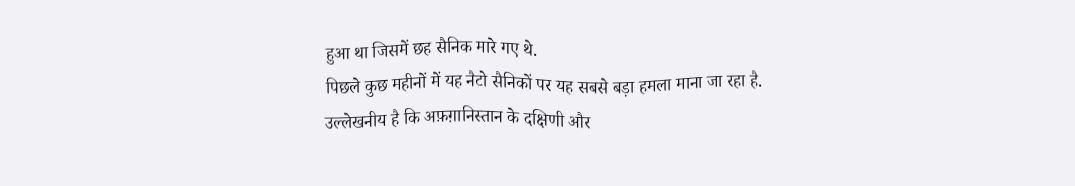हुआ था जिसमें छह सैनिक मारे गए थे.
पिछले कुछ महीनों में यह नैटो सैनिकों पर यह सबसे बड़ा हमला माना जा रहा है.
उल्लेखनीय है कि अफ़ग़ानिस्तान के दक्षिणी और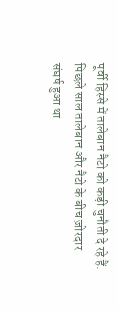पूर्वी हिस्से में तालेबान नैटो को कड़ी चुनौती दे रहे हैं.
पिछले साल तालेबान और नैटो के बीच ज़ोरदार संघर्ष हुआ था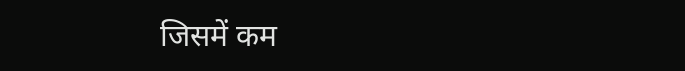जिसमें कम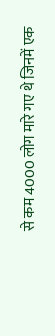से कम 4000 लोग मारे गए थे जिनमें एक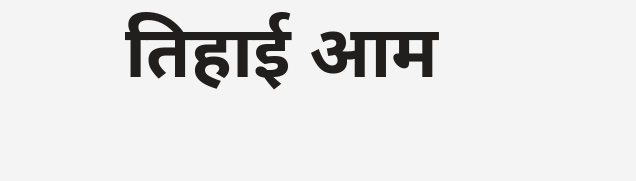तिहाई आम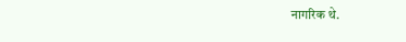नागरिक थे.